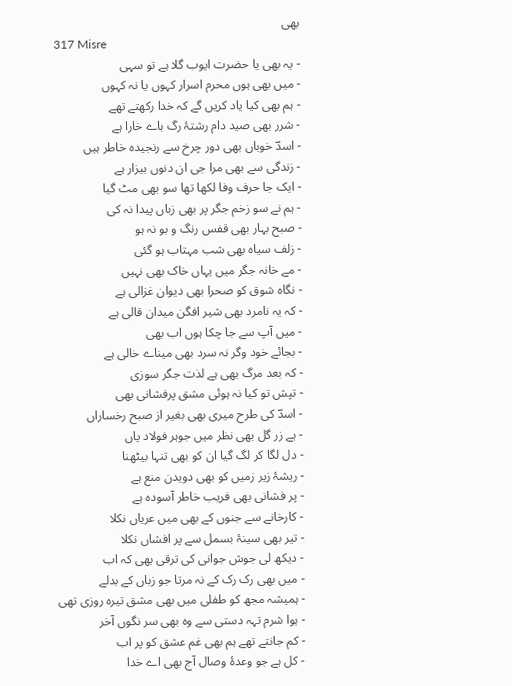بھی
317 Misre
- یہ بھی یا حضرت ایوب گلا ہے تو سہی
- میں بھی ہوں محرم اسرار کہوں یا نہ کہوں
- ہم بھی کیا یاد کریں گے کہ خدا رکھتے تھے
- شرر بھی صید دام رشتۂ رگ ہاے خارا ہے
- اسدؔ خوباں بھی دور چرخ سے رنجیدہ خاطر ہیں
- زندگی سے بھی مرا جی ان دنوں بیزار ہے
- ایک جا حرف وفا لکھا تھا سو بھی مٹ گیا
- ہم نے سو زخم جگر پر بھی زباں پیدا نہ کی
- صبح بہار بھی قفس رنگ و بو نہ ہو
- زلف سیاہ بھی شب مہتاب ہو گئی
- مے خانہ جگر میں یہاں خاک بھی نہیں
- نگاہ شوق کو صحرا بھی دیوان غزالی ہے
- کہ یہ نامرد بھی شیر افگن میدان قالی ہے
- میں آپ سے جا چکا ہوں اب بھی
- بجائے خود وگر نہ سرد بھی میناے خالی ہے
- کہ بعد مرگ بھی ہے لذت جگر سوزی
- تپش تو کیا نہ ہوئی مشق پرفشانی بھی
- اسدؔ کی طرح میری بھی بغیر از صبح رخساراں
- ہے زر گل بھی نظر میں جوہر فولاد یاں
- دل لگا کر لگ گیا ان کو بھی تنہا بیٹھنا
- ریشۂ زیر زمیں کو بھی دویدن منع ہے
- پر فشانی بھی فریب خاطر آسودہ ہے
- کارخانے سے جنوں کے بھی میں عریاں نکلا
- تیر بھی سینۂ بسمل سے پر افشاں نکلا
- دیکھ لی جوش جوانی کی ترقی بھی کہ اب
- میں بھی رک رک کے نہ مرتا جو زباں کے بدلے
- ہمیشہ مجھ کو طفلی میں بھی مشق تیرہ روزی تھی
- ہوا شرم تہہ دستی سے وہ بھی سر نگوں آخر
- کم جانتے تھے ہم بھی غم عشق کو پر اب
- کل ہے جو وعدۂ وصال آج بھی اے خدا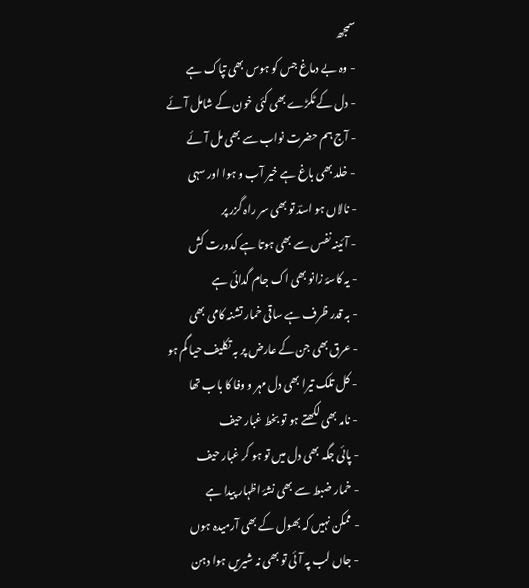سمجھ
- وہ بے دماغ جس کو ہوس بھی تپاک ہے
- دل کے ٹکڑے بھی کئی خون کے شامل آئے
- آج ہم حضرت نواب سے بھی مل آئے
- خلد بھی باغ ہے خیر آب و ہوا اور سہی
- نالاں ہو اسدؔ تو بھی سر راہ گزر پر
- آئینہ نفس سے بھی ہوتا ہے کدورت کش
- یہ کاسۂ زانو بھی اک جام گدائی ہے
- بہ قدر ظرف ہے ساقی خمار تشنہ کامی بھی
- عرق بھی جن کے عارض پر بہ تکلیف حیا گم ہو
- کل تلک تیرا بھی دل مہر و وفا کا باب تھا
- نامہ بھی لکھتے ہو تو بخط غبار حیف
- پائی جگہ بھی دل میں تو ہو کر غبار حیف
- خمار ضبط سے بھی نشۂ اظہار پیدا ہے
- ممکن نہیں کہ بھول کے بھی آرمیدہ ہوں
- جاں لب پہ آئی تو بھی نہ شیریں ہوا دہن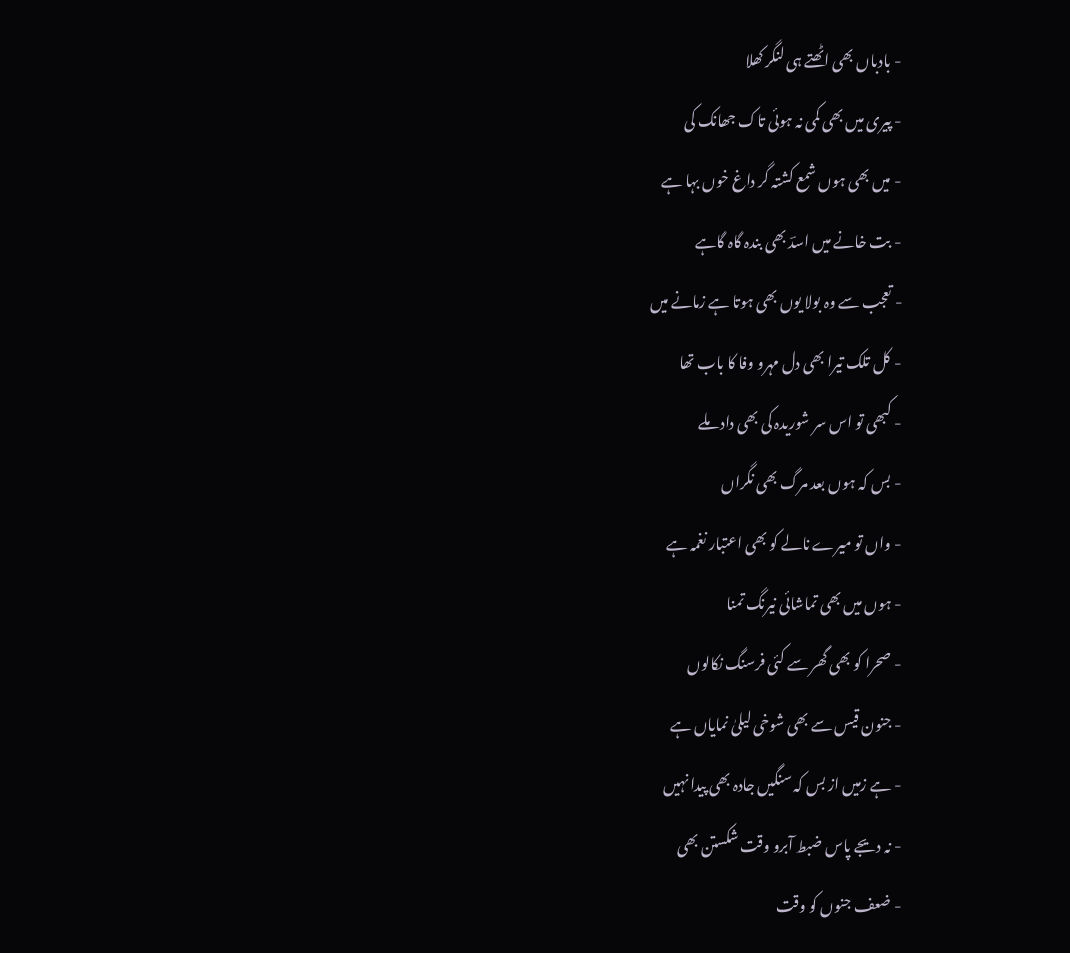- بادباں بھی اٹھتے ہی لنگر کھلا
- پیری میں بھی کمی نہ ہوئی تاک جھانک کی
- میں بھی ہوں شمع کشتہ گر داغ خوں بہا ہے
- بت خانے میں اسدؔ بھی بندہ گاہ گاہے
- تعجب سے وہ بولا یوں بھی ہوتا ہے زمانے میں
- کل تلک تیرا بھی دل مہرو وفا کا باب تھا
- کبھی تو اس سر شوریدہ کی بھی داد ملے
- بس کہ ہوں بعد مرگ بھی نگراں
- واں تو میرے نالے کو بھی اعتبار نغمہ ہے
- ہوں میں بھی تماشائی نیرنگ تمنا
- صحرا کو بھی گھر سے کئی فرسنگ نکالوں
- جنون قیس سے بھی شوخی لیلیٰ نمایاں ہے
- ہے زمیں از بس کہ سنگیں جادہ بھی پیدا نہیں
- نہ دیجے پاس ضبط آبرو وقت شکستن بھی
- ضعف جنوں کو وقت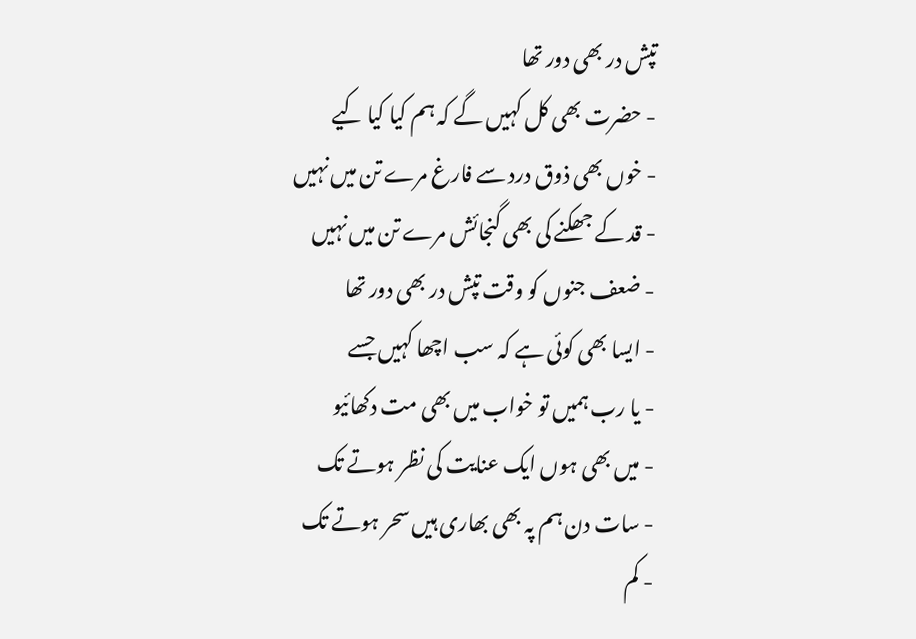تپش در بھی دور تھا
- حضرت بھی کل کہیں گے کہ ہم کیا کیا کیے
- خوں بھی ذوق درد سے فارغ مرے تن میں نہیں
- قد کے جھکنے کی بھی گنجائش مرے تن میں نہیں
- ضعف جنوں کو وقت تپش در بھی دور تھا
- ایسا بھی کوئی ہے کہ سب اچھا کہیں جسے
- یا رب ہمیں تو خواب میں بھی مت دکھائیو
- میں بھی ہوں ایک عنایت کی نظر ہوتے تک
- سات دن ہم پہ بھی بھاری ہیں سحر ہوتے تک
- کم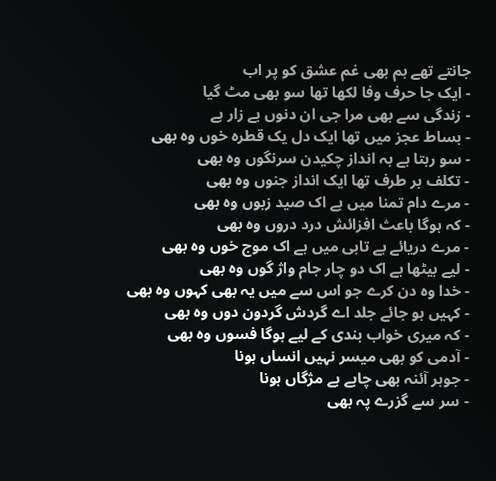جانتے تھے ہم بھی غم عشق کو پر اب
- ایک جا حرف وفا لکھا تھا سو بھی مٹ گیا
- زندگی سے بھی مرا جی ان دنوں بے زار ہے
- بساط عجز میں تھا ایک دل یک قطرہ خوں وہ بھی
- سو رہتا ہے بہ انداز چکیدن سرنگوں وہ بھی
- تکلف بر طرف تھا ایک انداز جنوں وہ بھی
- مرے دام تمنا میں ہے اک صید زبوں وہ بھی
- کہ ہوگا باعث افزائش درد دروں وہ بھی
- مرے دریائے بے تابی میں ہے اک موج خوں وہ بھی
- لیے بیٹھا ہے اک دو چار جام واژ گوں وہ بھی
- خدا وہ دن کرے جو اس سے میں یہ بھی کہوں وہ بھی
- کہیں ہو جائے جلد اے گردش گردون دوں وہ بھی
- کہ میری خواب بندی کے لیے ہوگا فسوں وہ بھی
- آدمی کو بھی میسر نہیں انساں ہونا
- جوہر آئنہ بھی چاہے ہے مژگاں ہونا
- سر سے گزرے پہ بھی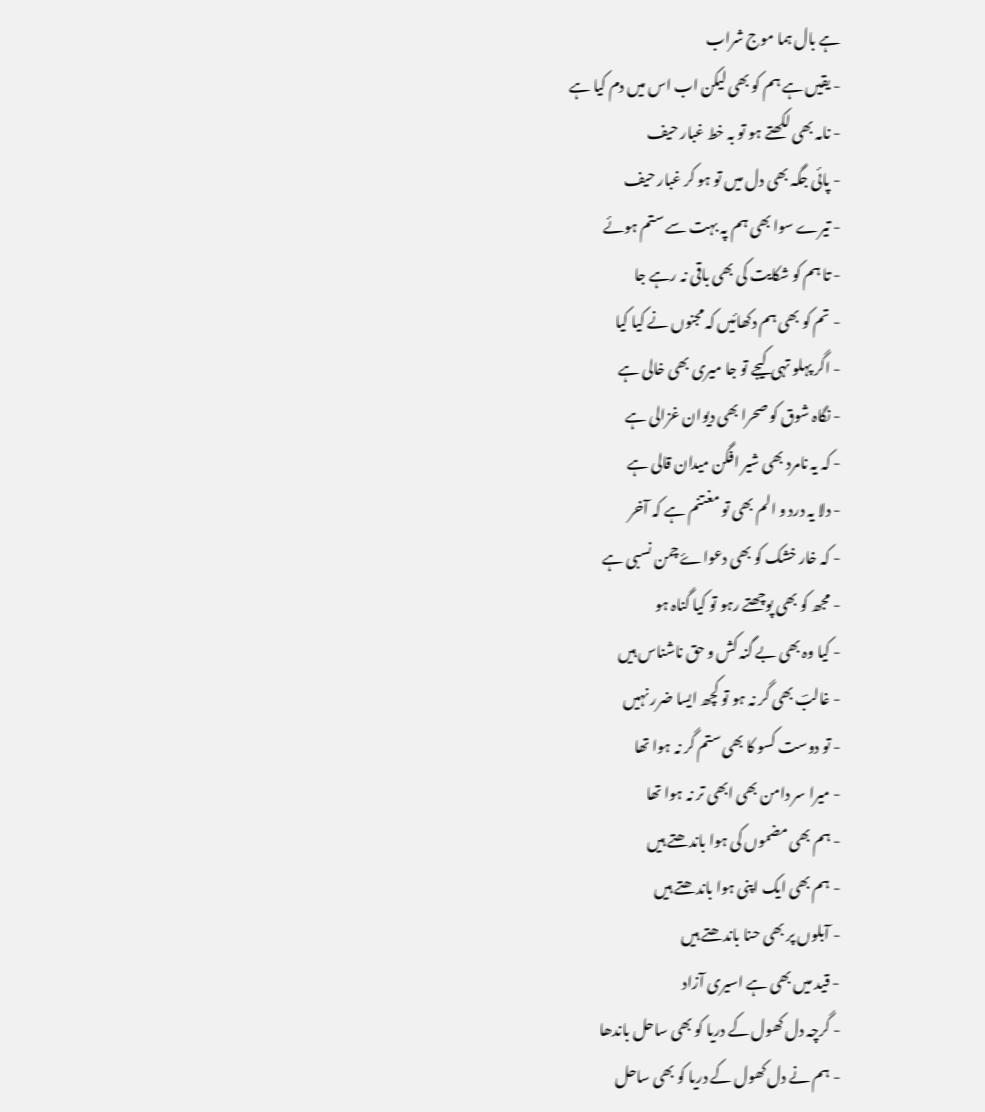ہے بال ہما موج شراب
- یقیں ہے ہم کو بھی لیکن اب اس میں دم کیا ہے
- نامہ بھی لکھتے ہو تو بہ خط غبار حیف
- پائی جگہ بھی دل میں تو ہو کر غبار حیف
- تیرے سوا بھی ہم پہ بہت سے ستم ہوئے
- تا ہم کو شکایت کی بھی باقی نہ رہے جا
- تم کو بھی ہم دکھائیں کہ مجنوں نے کیا کیا
- اگر پہلو تہی کیجے تو جا میری بھی خالی ہے
- نگاہ شوق کو صحرا بھی دیوان غزالی ہے
- کہ یہ نامرد بھی شیر افگن میدان قالی ہے
- دلا یہ درد و الم بھی تو مغتنم ہے کہ آخر
- کہ خار خشک کو بھی دعواۓ چمن نسبی ہے
- مجھ کو بھی پوچھتے رہو تو کیا گناہ ہو
- کیا وہ بھی بے گنہ کش و حق ناشناس ہیں
- غالبؔ بھی گر نہ ہو تو کچھ ایسا ضرر نہیں
- تو دوست کسو کا بھی ستم گر نہ ہوا تھا
- میرا سر دامن بھی ابھی تر نہ ہوا تھا
- ہم بھی مضموں کی ہوا باندھتے ہیں
- ہم بھی ایک اپنی ہوا باندھتے ہیں
- آبلوں پر بھی حنا باندھتے ہیں
- قید میں بھی ہے اسیری آزاد
- گرچہ دل کھول کے دریا کو بھی ساحل باندھا
- ہم نے دل کھول کے دریا کو بھی ساحل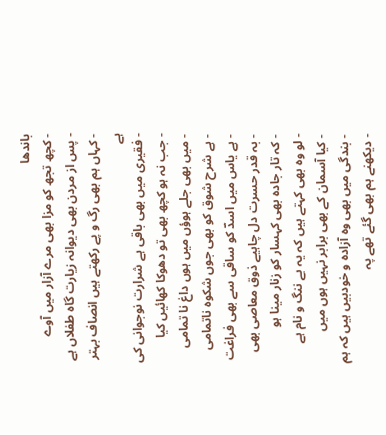باندھا
- کچھ تجھ کو مزا بھی مرے آزار میں آوے
- پس از مردن بھی دیوانہ زیارت گاہ طفلاں ہے
- کہاں ہم بھی رگ و پے رکھتے ہیں انصاف بہتر ہے
- فقیری میں بھی باقی ہے شرارت نوجوانی کی
- جب نہ ہو کچھ بھی تو دھوکا کھائیں کیا
- میں بھی جلے ہوؤں میں ہوں داغ نا تمامی
- ہے شرح شوق کو بھی جوں شکوہ ناتمامی
- ہے یاس میں اسدؔ کو ساقی سے بھی فراغت
- بہ قدر حسرت دل چاہیے ذوق معاصی بھی
- کہ تار جادہ بھی کہسار کو زنار مینا ہو
- لو وہ بھی کہتے ہیں کہ یہ بے ننگ و نام ہے
- کیا آسمان کے بھی برابر نہیں ہوں میں
- بندگی میں بھی وہ آزادہ و خودبیں ہیں کہ ہم
- دیکھنے ہم بھی گئے تھے پہ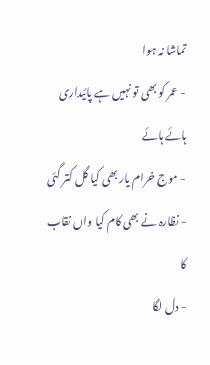تماشا نہ ہوا
- عمر کو بھی تو نہیں ہے پائیداری ہائے ہائے
- موج خرام یار بھی کیا گل کتر گئی
- نظارہ نے بھی کام کیا واں نقاب کا
- دل لگا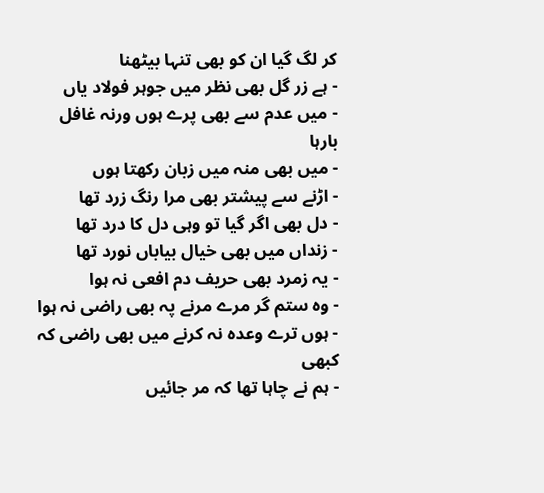کر لگ گیا ان کو بھی تنہا بیٹھنا
- ہے زر گل بھی نظر میں جوہر فولاد یاں
- میں عدم سے بھی پرے ہوں ورنہ غافل بارہا
- میں بھی منہ میں زبان رکھتا ہوں
- اڑنے سے پیشتر بھی مرا رنگ زرد تھا
- دل بھی اگر گیا تو وہی دل کا درد تھا
- زنداں میں بھی خیال بیاباں نورد تھا
- یہ زمرد بھی حریف دم افعی نہ ہوا
- وہ ستم گر مرے مرنے پہ بھی راضی نہ ہوا
- ہوں ترے وعدہ نہ کرنے میں بھی راضی کہ کبھی
- ہم نے چاہا تھا کہ مر جائیں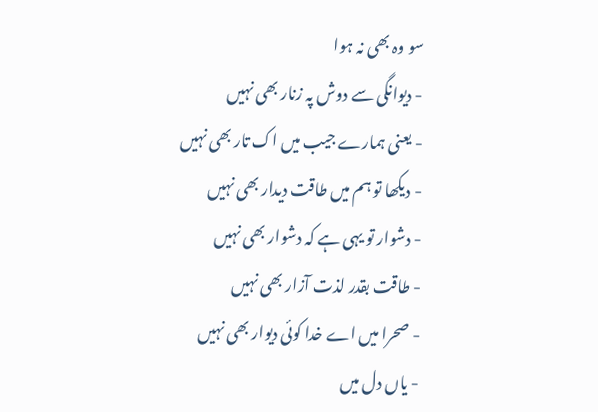سو وہ بھی نہ ہوا
- دیوانگی سے دوش پہ زنار بھی نہیں
- یعنی ہمارے جیب میں اک تار بھی نہیں
- دیکھا تو ہم میں طاقت دیدار بھی نہیں
- دشوار تو یہی ہے کہ دشوار بھی نہیں
- طاقت بقدر لذت آزار بھی نہیں
- صحرا میں اے خدا کوئی دیوار بھی نہیں
- یاں دل میں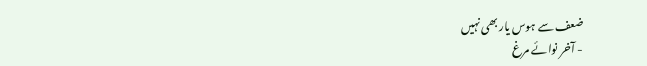ضعف سے ہوس یار بھی نہیں
- آخر نوائے مرغ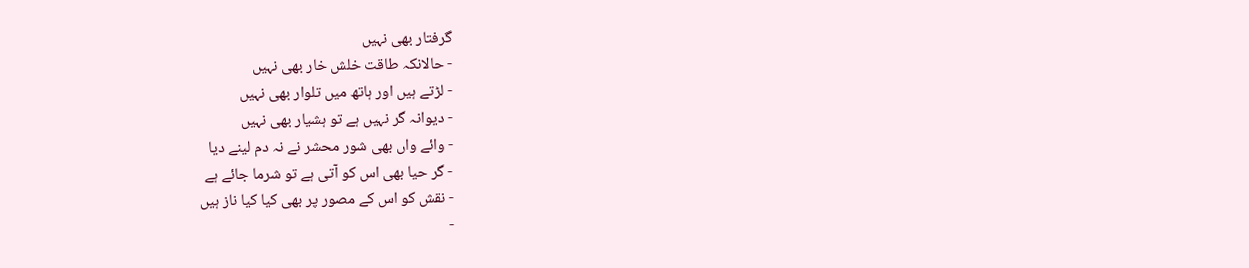گرفتار بھی نہیں
- حالانکہ طاقت خلش خار بھی نہیں
- لڑتے ہیں اور ہاتھ میں تلوار بھی نہیں
- دیوانہ گر نہیں ہے تو ہشیار بھی نہیں
- وائے واں بھی شور محشر نے نہ دم لینے دیا
- گر حیا بھی اس کو آتی ہے تو شرما جائے ہے
- نقش کو اس کے مصور پر بھی کیا کیا ناز ہیں
-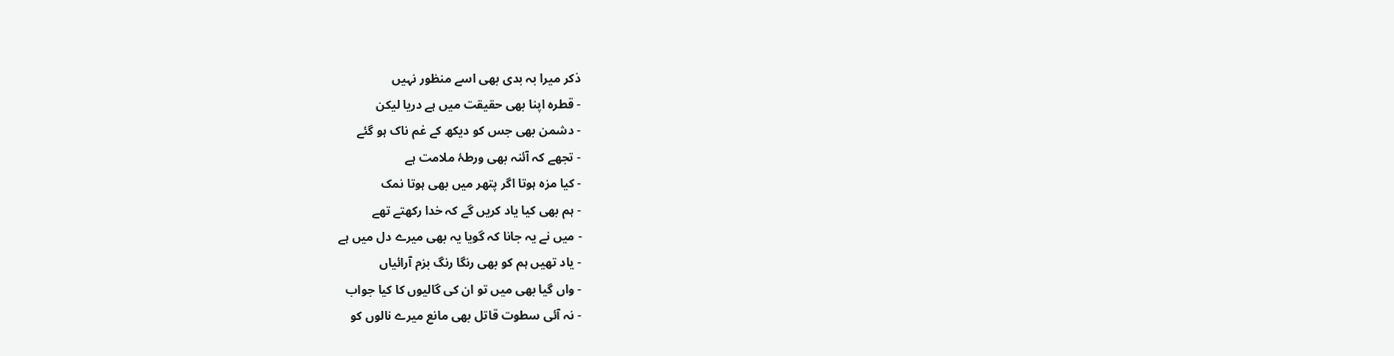ذکر میرا بہ بدی بھی اسے منظور نہیں
- قطرہ اپنا بھی حقیقت میں ہے دریا لیکن
- دشمن بھی جس کو دیکھ کے غم ناک ہو گئے
- تجھے کہ آئنہ بھی ورطۂ ملامت ہے
- کیا مزہ ہوتا اگر پتھر میں بھی ہوتا نمک
- ہم بھی کیا یاد کریں گے کہ خدا رکھتے تھے
- میں نے یہ جانا کہ گویا یہ بھی میرے دل میں ہے
- یاد تھیں ہم کو بھی رنگا رنگ بزم آرائیاں
- واں گیا بھی میں تو ان کی گالیوں کا کیا جواب
- نہ آئی سطوت قاتل بھی مانع میرے نالوں کو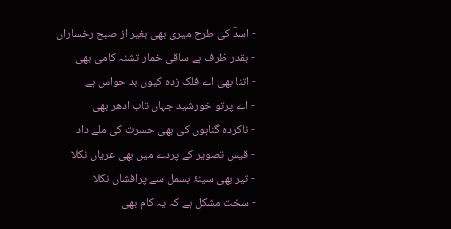- اسدؔ کی طرح میری بھی بغیر از صبح رخساراں
- بقدر ظرف ہے ساقی خمار تشنہ کامی بھی
- اتنا بھی اے فلک زدہ کیوں بد حواس ہے
- اے پرتو خورشید جہاں تاب ادھر بھی
- ناکردہ گناہوں کی بھی حسرت کی ملے داد
- قیس تصویر کے پردے میں بھی عریاں نکلا
- تیر بھی سینۂ بسمل سے پرافشاں نکلا
- سخت مشکل ہے کہ یہ کام بھی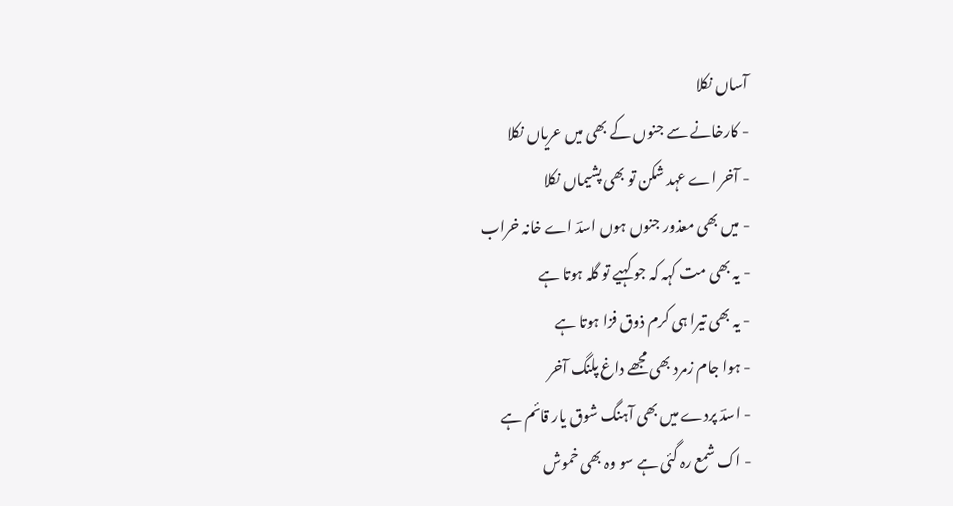آساں نکلا
- کارخانے سے جنوں کے بھی میں عریاں نکلا
- آخر اے عہد شکن تو بھی پشیماں نکلا
- میں بھی معذور جنوں ہوں اسدؔ اے خانہ خراب
- یہ بھی مت کہہ کہ جو کہیے تو گلہ ہوتا ہے
- یہ بھی تیرا ہی کرم ذوق فزا ہوتا ہے
- ہوا جام زمرد بھی مجھے داغ پلنگ آخر
- اسدؔ پردے میں بھی آہنگ شوق یار قائم ہے
- اک شمع رہ گئی ہے سو وہ بھی خموش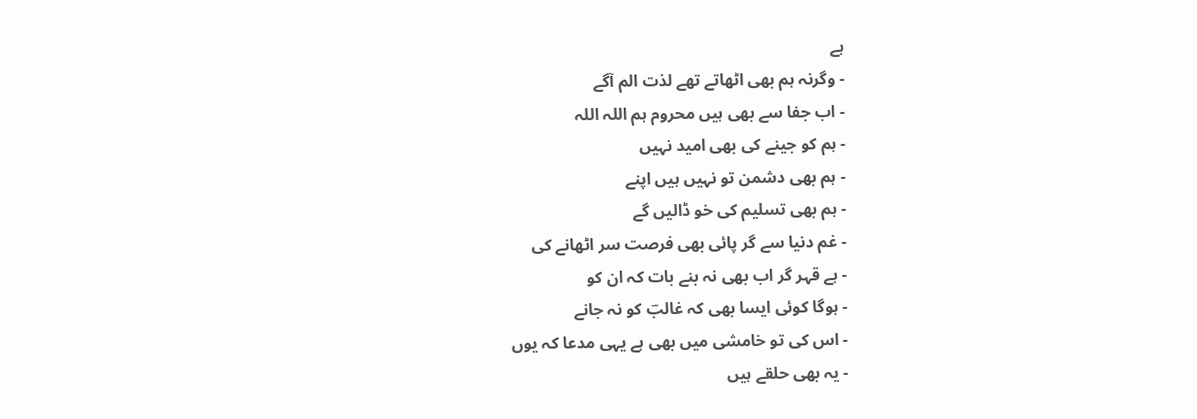ہے
- وگرنہ ہم بھی اٹھاتے تھے لذت الم آگے
- اب جفا سے بھی ہیں محروم ہم اللہ اللہ
- ہم کو جینے کی بھی امید نہیں
- ہم بھی دشمن تو نہیں ہیں اپنے
- ہم بھی تسلیم کی خو ڈالیں گے
- غم دنیا سے گر پائی بھی فرصت سر اٹھانے کی
- ہے قہر گر اب بھی نہ بنے بات کہ ان کو
- ہوگا کوئی ایسا بھی کہ غالبؔ کو نہ جانے
- اس کی تو خامشی میں بھی ہے یہی مدعا کہ یوں
- یہ بھی حلقے ہیں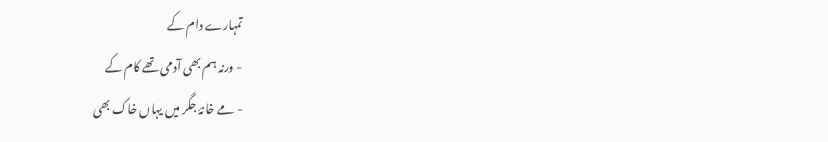تمہارے دام کے
- ورنہ ہم بھی آدمی تھے کام کے
- مے خانۂ جگر میں یہاں خاک بھی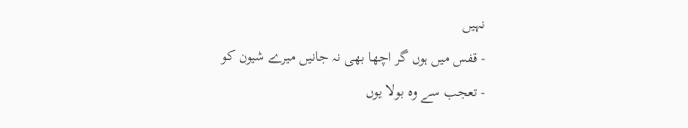نہیں
- قفس میں ہوں گر اچھا بھی نہ جانیں میرے شیون کو
- تعجب سے وہ بولا یوں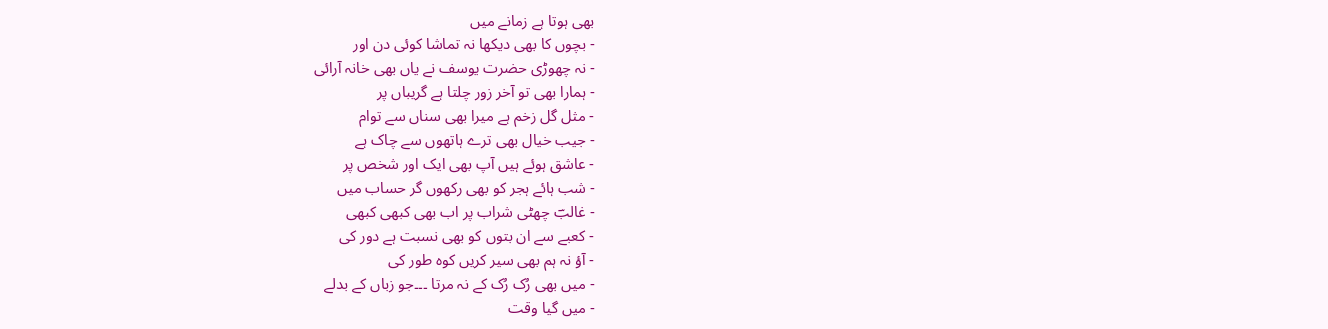بھی ہوتا ہے زمانے میں
- بچوں کا بھی دیکھا نہ تماشا کوئی دن اور
- نہ چھوڑی حضرت یوسف نے یاں بھی خانہ آرائی
- ہمارا بھی تو آخر زور چلتا ہے گریباں پر
- مثل گل زخم ہے میرا بھی سناں سے توام
- جیب خیال بھی ترے ہاتھوں سے چاک ہے
- عاشق ہوئے ہیں آپ بھی ایک اور شخص پر
- شب ہائے ہجر کو بھی رکھوں گر حساب میں
- غالبؔ چھٹی شراب پر اب بھی کبھی کبھی
- کعبے سے ان بتوں کو بھی نسبت ہے دور کی
- آؤ نہ ہم بھی سیر کریں کوہ طور کی
- میں بھی رُک رُک کے نہ مرتا ۔۔۔جو زباں کے بدلے
- میں گیا وقت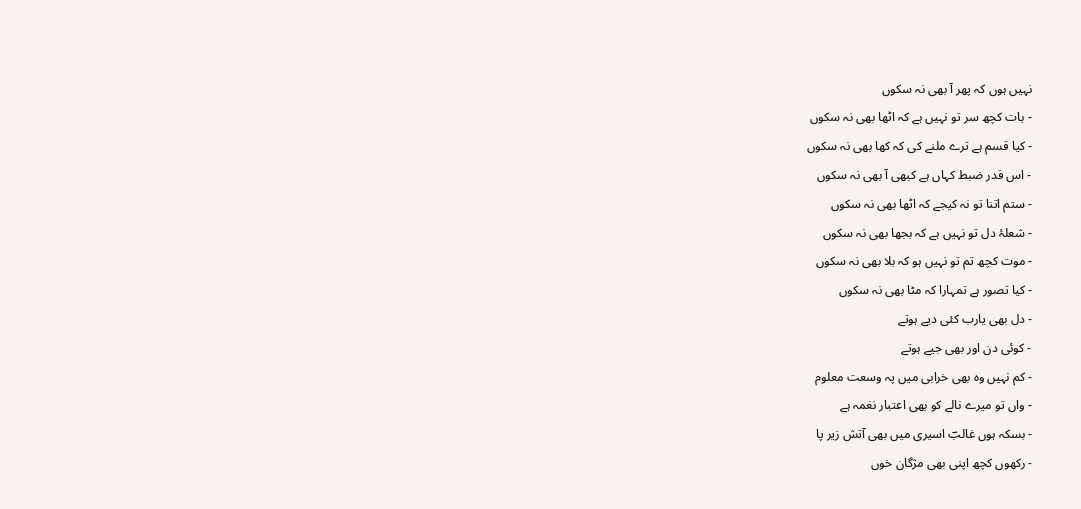نہیں ہوں کہ پھر آ بھی نہ سکوں
- بات کچھ سر تو نہیں ہے کہ اٹھا بھی نہ سکوں
- کیا قسم ہے ترے ملنے کی کہ کھا بھی نہ سکوں
- اس قدر ضبط کہاں ہے کبھی آ بھی نہ سکوں
- ستم اتنا تو نہ کیجے کہ اٹھا بھی نہ سکوں
- شعلۂ دل تو نہیں ہے کہ بجھا بھی نہ سکوں
- موت کچھ تم تو نہیں ہو کہ بلا بھی نہ سکوں
- کیا تصور ہے تمہارا کہ مٹا بھی نہ سکوں
- دل بھی یارب کئی دیے ہوتے
- کوئی دن اور بھی جیے ہوتے
- کم نہیں وہ بھی خرابی میں پہ وسعت معلوم
- واں تو میرے نالے کو بھی اعتبار نغمہ ہے
- بسکہ ہوں غالبؔ اسیری میں بھی آتش زیر پا
- رکھوں کچھ اپنی بھی مژگان خوں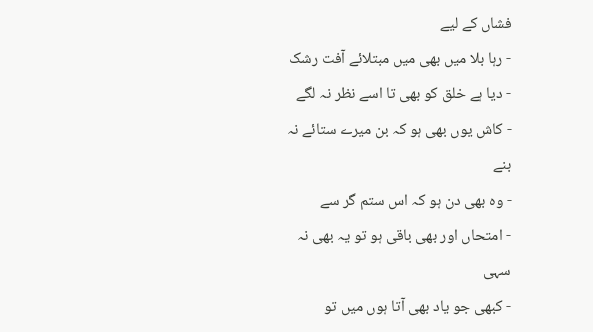فشاں کے لیے
- رہا بلا میں بھی میں مبتلائے آفت رشک
- دیا ہے خلق کو بھی تا اسے نظر نہ لگے
- کاش یوں بھی ہو کہ بن میرے ستائے نہ بنے
- وہ بھی دن ہو کہ اس ستم گر سے
- امتحاں اور بھی باقی ہو تو یہ بھی نہ سہی
- کبھی جو یاد بھی آتا ہوں میں تو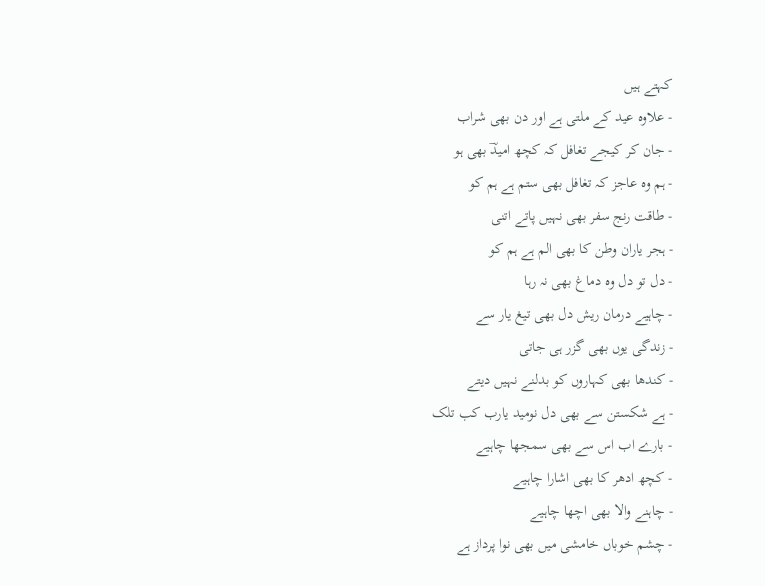کہتے ہیں
- علاوہ عید کے ملتی ہے اور دن بھی شراب
- جان کر کیجے تغافل کہ کچھ امیدؔ بھی ہو
- ہم وہ عاجز کہ تغافل بھی ستم ہے ہم کو
- طاقت رنج سفر بھی نہیں پاتے اتنی
- ہجر یاران وطن کا بھی الم ہے ہم کو
- دل تو دل وہ دماغ بھی نہ رہا
- چاہیے درمان ریش دل بھی تیغ یار سے
- زندگی یوں بھی گزر ہی جاتی
- کندھا بھی کہاروں کو بدلنے نہیں دیتے
- ہے شکستن سے بھی دل نومید یارب کب تلک
- بارے اب اس سے بھی سمجھا چاہیے
- کچھ ادھر کا بھی اشارا چاہیے
- چاہنے والا بھی اچھا چاہیے
- چشم خوباں خامشی میں بھی نوا پرداز ہے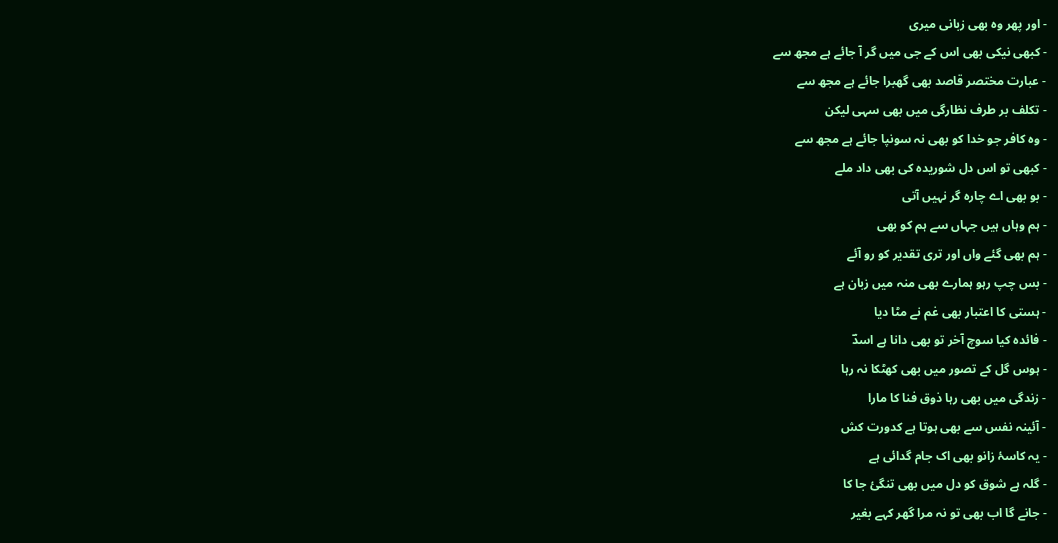- اور پھر وہ بھی زبانی میری
- کبھی نیکی بھی اس کے جی میں گر آ جائے ہے مجھ سے
- عبارت مختصر قاصد بھی گھبرا جائے ہے مجھ سے
- تکلف بر طرف نظارگی میں بھی سہی لیکن
- وہ کافر جو خدا کو بھی نہ سونپا جائے ہے مجھ سے
- کبھی تو اس دل شوریدہ کی بھی داد ملے
- بو بھی اے چارہ گر نہیں آتی
- ہم وہاں ہیں جہاں سے ہم کو بھی
- ہم بھی گئے واں اور تری تقدیر کو رو آئے
- بس چپ رہو ہمارے بھی منہ میں زبان ہے
- ہستی کا اعتبار بھی غم نے مٹا دیا
- فائدہ کیا سوچ آخر تو بھی دانا ہے اسدؔ
- ہوس گل کے تصور میں بھی کھٹکا نہ رہا
- زندگی میں بھی رہا ذوق فنا کا مارا
- آئینہ نفس سے بھی ہوتا ہے کدورت کش
- یہ کاسۂ زانو بھی اک جام گدائی ہے
- گلہ ہے شوق کو دل میں بھی تنگئ جا کا
- جانے گا اب بھی تو نہ مرا گھر کہے بغیر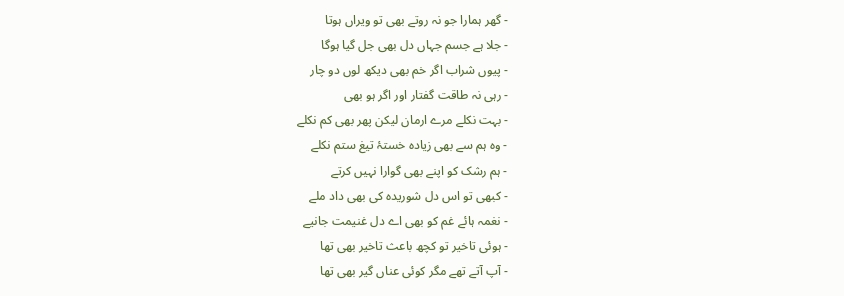- گھر ہمارا جو نہ روتے بھی تو ویراں ہوتا
- جلا ہے جسم جہاں دل بھی جل گیا ہوگا
- پیوں شراب اگر خم بھی دیکھ لوں دو چار
- رہی نہ طاقت گفتار اور اگر ہو بھی
- بہت نکلے مرے ارمان لیکن پھر بھی کم نکلے
- وہ ہم سے بھی زیادہ خستۂ تیغ ستم نکلے
- ہم رشک کو اپنے بھی گوارا نہیں کرتے
- کبھی تو اس دل شوریدہ کی بھی داد ملے
- نغمہ ہائے غم کو بھی اے دل غنیمت جانیے
- ہوئی تاخیر تو کچھ باعث تاخیر بھی تھا
- آپ آتے تھے مگر کوئی عناں گیر بھی تھا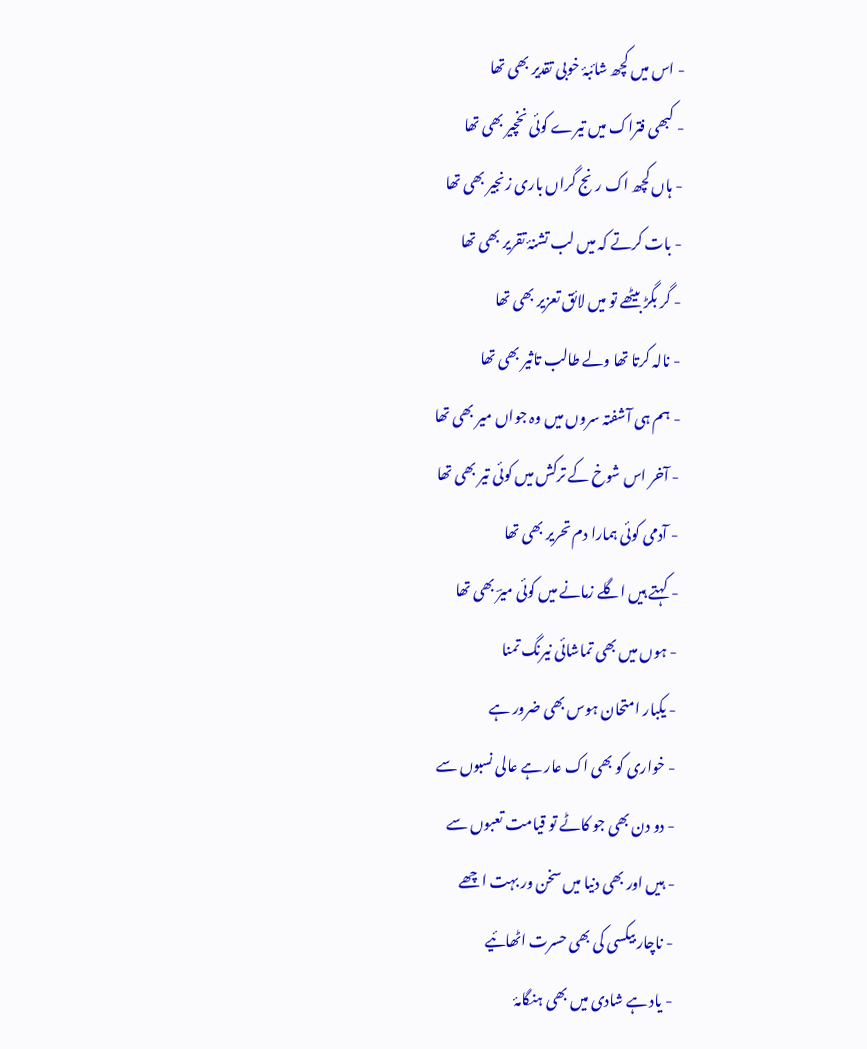- اس میں کچھ شائبۂ خوبی تقدیر بھی تھا
- کبھی فتراک میں تیرے کوئی نخچیر بھی تھا
- ہاں کچھ اک رنج گراں باری زنجیر بھی تھا
- بات کرتے کہ میں لب تشنۂ تقریر بھی تھا
- گر بگڑ بیٹھے تو میں لائق تعزیر بھی تھا
- نالہ کرتا تھا ولے طالب تاثیر بھی تھا
- ہم ہی آشفتہ سروں میں وہ جواں میر بھی تھا
- آخر اس شوخ کے ترکش میں کوئی تیر بھی تھا
- آدمی کوئی ہمارا دم تحریر بھی تھا
- کہتے ہیں اگلے زمانے میں کوئی میرؔ بھی تھا
- ہوں میں بھی تماشائی نیرنگ تمنا
- یکبار امتحان ہوس بھی ضرور ہے
- خواری کو بھی اک عار ہے عالی نسبوں سے
- دو دن بھی جو کاٹے تو قیامت تعبوں سے
- ہیں اور بھی دنیا میں سخن ور بہت اچھے
- ناچار بیکسی کی بھی حسرت اٹھائیے
- یاد ہے شادی میں بھی ہنگامۂ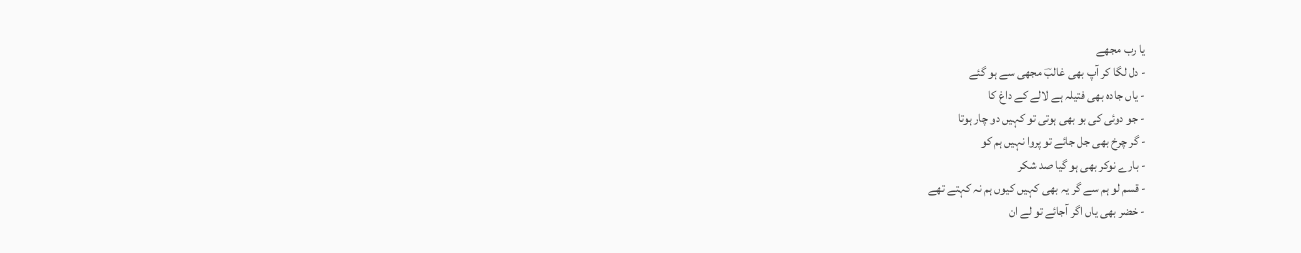یا رب مجھے
- دل لگا کر آپ بھی غالبؔ مجھی سے ہو گئے
- یاں جادہ بھی فتیلہ ہے لالے کے داغ کا
- جو دوئی کی بو بھی ہوتی تو کہیں دو چار ہوتا
- گر چرخ بھی جل جائے تو پروا نہیں ہم کو
- بارے نوکر بھی ہو گیا صد شکر
- قسم لو ہم سے گر یہ بھی کہیں کیوں ہم نہ کہتے تھے
- خضر بھی یاں اگر آجائے تو لے ان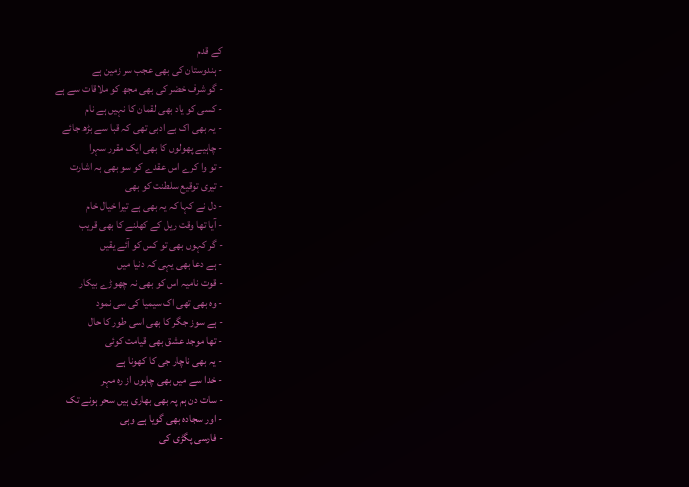کے قدم
- ہندوستان کی بھی عجب سر زمین ہے
- گو شرف خضر کی بھی مجھ کو ملاقات سے ہے
- کسی کو یاد بھی لقمان کا نہیں ہے نام
- یہ بھی اک بے ادبی تھی کہ قبا سے بڑھ جائے
- چاہیے پھولوں کا بھی ایک مقرر سہرا
- تو وا کرے اس عقدے کو سو بھی بہ اشارت
- تیری توقیع سلطنت کو بھی
- دل نے کہا کہ یہ بھی ہے تیرا خیال خام
- آیا تھا وقت ریل کے کھلنے کا بھی قریب
- گر کہوں بھی تو کس کو آئے یقیں
- ہے دعا بھی یہی کہ دنیا میں
- قوت نامیہ اس کو بھی نہ چھوڑے بیکار
- وہ بھی تھی اک سیمیا کی سی نمود
- ہے سوز جگر کا بھی اسی طور کا حال
- تھا موجد عشق بھی قیامت کوئی
- یہ بھی ناچار جی کا کھونا ہے
- خدا سے میں بھی چاہوں از رہ مہر
- سات دن ہم پہ بھی بھاری ہیں سحر ہونے تک
- اور سجادہ بھی گویا ہے وہی
- فارسی پگڑی کی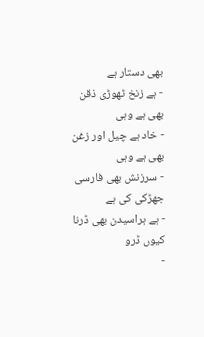بھی دستار ہے
- ہے زنخ ٹھوڑی ذقن بھی ہے وہی
- خاد ہے چیل اور زغن بھی ہے وہی
- سرزنش بھی فارسی جھڑکی کی ہے
- ہے ہراسیدن بھی ڈرنا کیوں ڈرو
-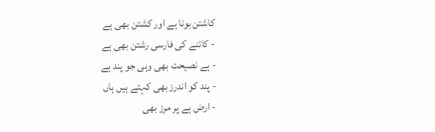کاشتن بونا ہے اور کشتن بھی ہے
- کاتنے کی فارسی رشتن بھی ہے
- ہے نصیحت بھی وہی جو پند ہے
- پند کو اندرز بھی کہتے ہیں ہاں
- ارض ہے پر مرز بھی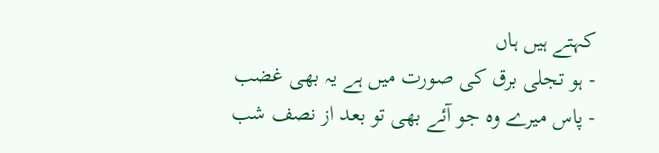کہتے ہیں ہاں
- ہو تجلی برق کی صورت میں ہے یہ بھی غضب
- پاس میرے وہ جو آئے بھی تو بعد از نصف شب